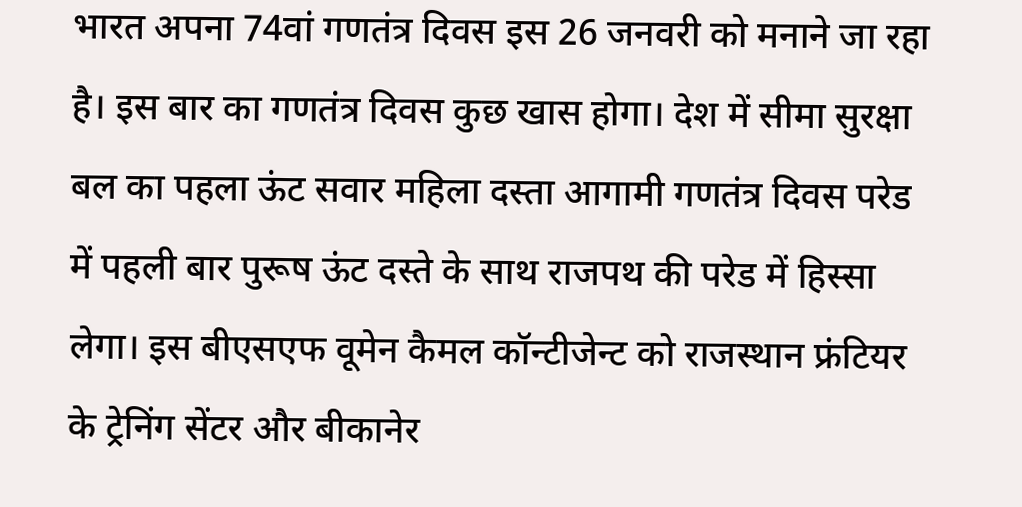भारत अपना 74वां गणतंत्र दिवस इस 26 जनवरी को मनाने जा रहा है। इस बार का गणतंत्र दिवस कुछ खास होगा। देश में सीमा सुरक्षा बल का पहला ऊंट सवार महिला दस्ता आगामी गणतंत्र दिवस परेड में पहली बार पुरूष ऊंट दस्ते के साथ राजपथ की परेड में हिस्सा लेगा। इस बीएसएफ वूमेन कैमल कॉन्टीजेन्ट को राजस्थान फ्रंटियर के ट्रेनिंग सेंटर और बीकानेर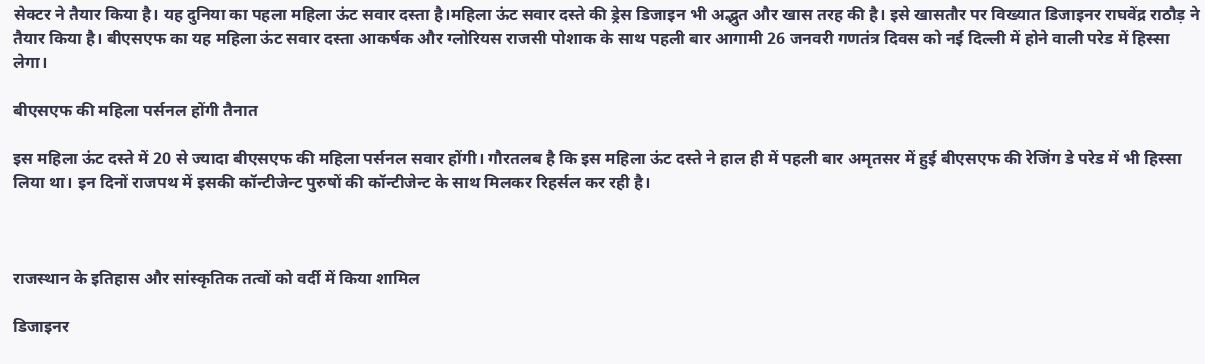सेक्टर ने तैयार किया है। यह दुनिया का पहला महिला ऊंट सवार दस्ता है।महिला ऊंट सवार दस्ते की ड्रेस डिजाइन भी अद्भुत और खास तरह की है। इसे खासतौर पर विख्यात डिजाइनर राघवेंद्र राठौड़ ने तैयार किया है। बीएसएफ का यह महिला ऊंट सवार दस्ता आकर्षक और ग्लोरियस राजसी पोशाक के साथ पहली बार आगामी 26 जनवरी गणतंत्र दिवस को नई दिल्ली में होने वाली परेड में हिस्सा लेगा।

बीएसएफ की महिला पर्सनल होंगी तैनात

इस महिला ऊंट दस्ते में 20 से ज्यादा बीएसएफ की महिला पर्सनल सवार होंगी। गौरतलब है कि इस महिला ऊंट दस्ते ने हाल ही में पहली बार अमृतसर में हुई बीएसएफ की रेजिंग डे परेड में भी हिस्सा लिया था। इन दिनों राजपथ में इसकी कॉन्टीजेन्ट पुरुषों की कॉन्टीजेन्ट के साथ मिलकर रिहर्सल कर रही है।



राजस्थान के इतिहास और सांस्कृतिक तत्वों को वर्दी में किया शामिल

डिजाइनर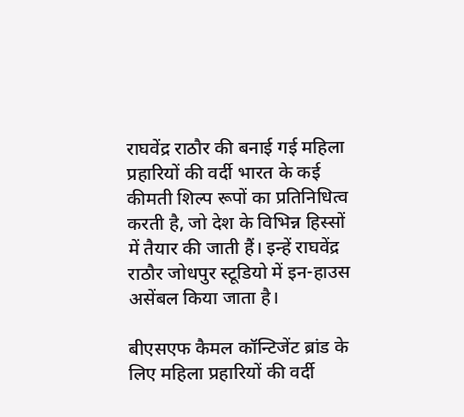राघवेंद्र राठौर की बनाई गई महिला प्रहारियों की वर्दी भारत के कई कीमती शिल्प रूपों का प्रतिनिधित्व करती है, जो देश के विभिन्न हिस्सों में तैयार की जाती हैं। इन्हें राघवेंद्र राठौर जोधपुर स्टूडियो में इन-हाउस असेंबल किया जाता है।

बीएसएफ कैमल कॉन्टिजेंट ब्रांड के लिए महिला प्रहारियों की वर्दी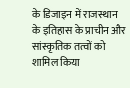के डिजाइन में राजस्थान के इतिहास के प्राचीन और सांस्कृतिक तत्वों को शामिल किया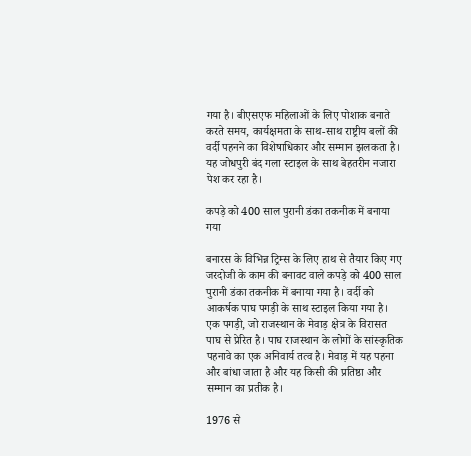गया है। बीएसएफ महिलाओं के लिए पोशाक बनाते करते समय, कार्यक्षमता के साथ-साथ राष्ट्रीय बलों की वर्दी पहनने का विशेषाधिकार और सम्मान झलकता है। यह जोधपुरी बंद गला स्टाइल के साथ बेहतरीन नजारा पेश कर रहा है।

कपड़े को 400 साल पुरानी डंका तकनीक में बनाया गया

बनारस के विभिन्न ट्रिम्स के लिए हाथ से तैयार किए गए जरदोजी के काम की बनावट वाले कपड़े को 400 साल पुरानी डंका तकनीक में बनाया गया है। वर्दी को आकर्षक पाघ पगड़ी के साथ स्टाइल किया गया है। एक पगड़ी, जो राजस्थान के मेवाड़ क्षेत्र के विरासत पाघ से प्रेरित है। पाघ राजस्थान के लोगों के सांस्कृतिक पहनावे का एक अनिवार्य तत्व है। मेवाड़ में यह पहना और बांधा जाता है और यह किसी की प्रतिष्ठा और सम्मान का प्रतीक है।

1976 से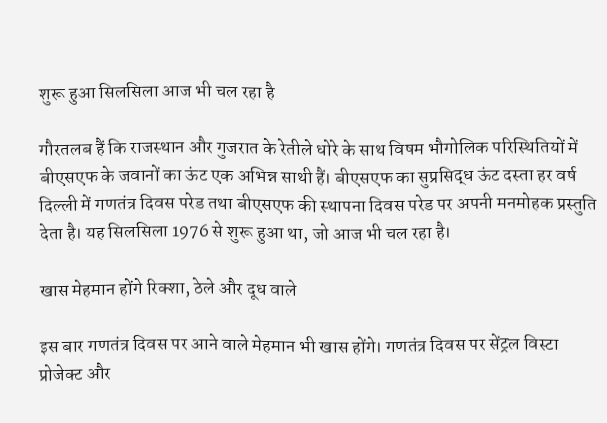शुरू हुआ सिलसिला आज भी चल रहा है

गौरतलब हैं कि राजस्थान और गुजरात के रेतीले धोरे के साथ विषम भौगोलिक परिस्थितियों में बीएसएफ के जवानों का ऊंट एक अभिन्न साथी हैं। बीएसएफ का सुप्रसिद्ध ऊंट दस्ता हर वर्ष दिल्ली में गणतंत्र दिवस परेड तथा बीएसएफ की स्थापना दिवस परेड पर अपनी मनमोहक प्रस्तुति देता है। यह सिलसिला 1976 से शुरू हुआ था, जो आज भी चल रहा है।

खास मेहमान होंगे रिक्शा, ठेले और दूध वाले

इस बार गणतंत्र दिवस पर आने वाले मेहमान भी खास होंगे। गणतंत्र दिवस पर सेंट्रल विस्टा प्रोजेक्ट और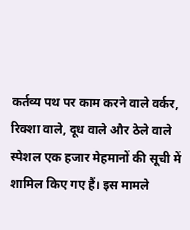कर्तव्य पथ पर काम करने वाले वर्कर, रिक्शा वाले, दूध वाले और ठेले वाले स्पेशल एक हजार मेहमानों की सूची में शामिल किए गए हैं। इस मामले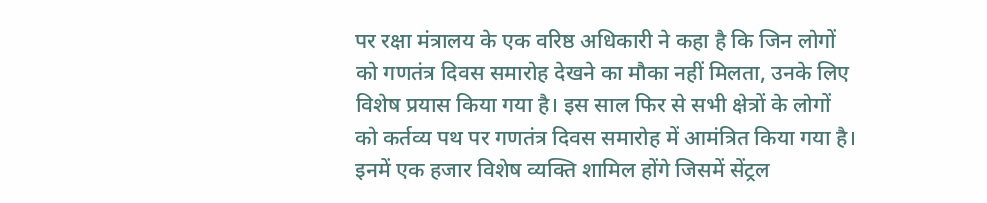पर रक्षा मंत्रालय के एक वरिष्ठ अधिकारी ने कहा है कि जिन लोगों को गणतंत्र दिवस समारोह देखने का मौका नहीं मिलता, उनके लिए विशेष प्रयास किया गया है। इस साल फिर से सभी क्षेत्रों के लोगों को कर्तव्य पथ पर गणतंत्र दिवस समारोह में आमंत्रित किया गया है। इनमें एक हजार विशेष व्यक्ति शामिल होंगे जिसमें सेंट्रल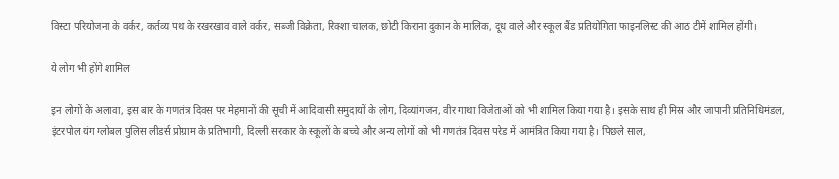विस्टा परियोजना के वर्कर, कर्तव्य पथ के रखरखाव वाले वर्कर, सब्जी विक्रेता, रिक्शा चालक, छोटी किराना दुकान के मालिक, दूध वाले और स्कूल बैंड प्रतियोगिता फाइनलिस्ट की आठ टीमें शामिल होंगी।

ये लोग भी होंगे शामिल

इन लोगों के अलावा, इस बार के गणतंत्र दिवस पर मेहमानों की सूची में आदिवासी समुदायों के लोग, दिव्यांगजन, वीर गाथा विजेताओं को भी शामिल किया गया है। इसके साथ ही मिस्र और जापानी प्रतिनिधिमंडल, इंटरपोल यंग ग्लोबल पुलिस लीडर्स प्रोग्राम के प्रतिभागी, दिल्ली सरकार के स्कूलों के बच्चे और अन्य लोगों को भी गणतंत्र दिवस परेड में आमंत्रित किया गया है। पिछले साल,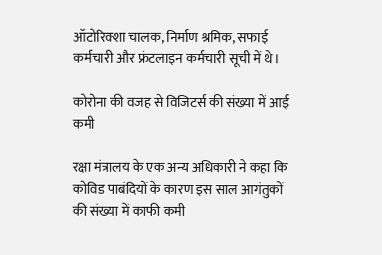ऑटोरिक्शा चालक, निर्माण श्रमिक, सफाई कर्मचारी और फ्रंटलाइन कर्मचारी सूची में थे।

कोरोना की वजह से विजिटर्स की संख्या में आई कमी

रक्षा मंत्रालय के एक अन्य अधिकारी ने कहा कि कोविड पाबंदियों के कारण इस साल आगंतुकों की संख्या में काफी कमी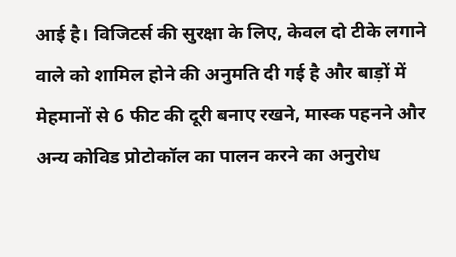आई है। विजिटर्स की सुरक्षा के लिए, केवल दो टीके लगाने वाले को शामिल होने की अनुमति दी गई है और बाड़ों में मेहमानों से 6 फीट की दूरी बनाए रखने, मास्क पहनने और अन्य कोविड प्रोटोकॉल का पालन करने का अनुरोध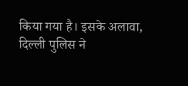किया गया है। इसके अलावा, दिल्ली पुलिस ने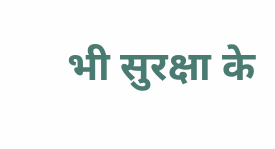भी सुरक्षा के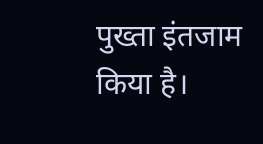पुख्ता इंतजाम किया है।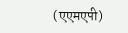(एएमएपी)